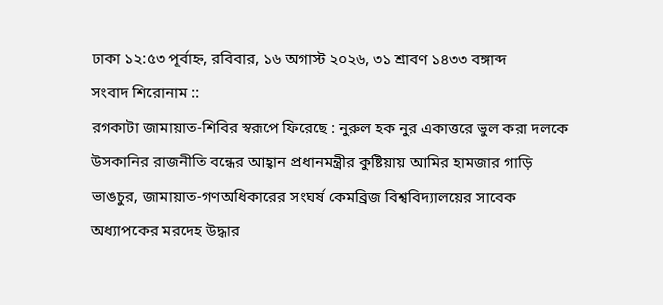ঢাকা ১২:৫৩ পূর্বাহ্ন, রবিবার, ১৬ অগাস্ট ২০২৬, ৩১ শ্রাবণ ১৪৩৩ বঙ্গাব্দ
সংবাদ শিরোনাম ::
রগকাটা জামায়াত-শিবির স্বরূপে ফিরেছে : নুরুল হক নুর একাত্তরে ভুল করা দলকে উসকানির রাজনীতি বন্ধের আহ্বান প্রধানমন্ত্রীর কুষ্টিয়ায় আমির হামজার গাড়ি ভাঙচুর, জামায়াত-গণঅধিকারের সংঘর্ষ কেমব্রিজ বিশ্ববিদ্যালয়ের সাবেক অধ্যাপকের মরদেহ উদ্ধার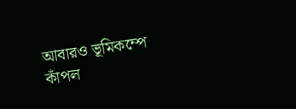আবারও ভূমিকম্পে কাঁপল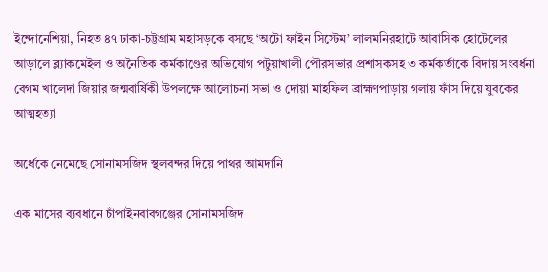ইন্দোনেশিয়া, নিহত ৪৭ ঢাকা-চট্টগ্রাম মহাসড়কে বসছে ‘অটো ফাইন সিস্টেম’ লালমনিরহাটে আবাসিক হোটেলের আড়ালে ব্ল্যাকমেইল ও অনৈতিক কর্মকাণ্ডের অভিযোগ পটুয়াখালী পৌরসভার প্রশাসকসহ ৩ কর্মকর্তাকে বিদায় সংবর্ধনা বেগম খালেদা জিয়ার জন্মবার্ষিকী উপলক্ষে আলোচনা সভা ও দোয়া মাহফিল ব্রাহ্মণপাড়ায় গলায় ফাঁস দিয়ে যুবকের আত্মহত্যা

অর্ধেকে নেমেছে সোনামসজিদ স্থলবন্দর দিয়ে পাথর আমদানি

এক মাসের ব্যবধানে চাঁপাইনবাবগঞ্জের সোনামসজিদ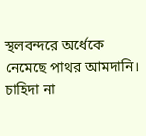স্থলবন্দরে অর্ধেকে নেমেছে পাথর আমদানি। চাহিদা না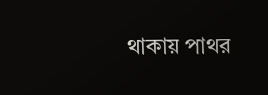থাকায় পাথর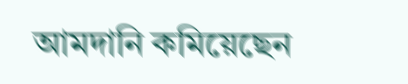আমদানি কমিয়েছেন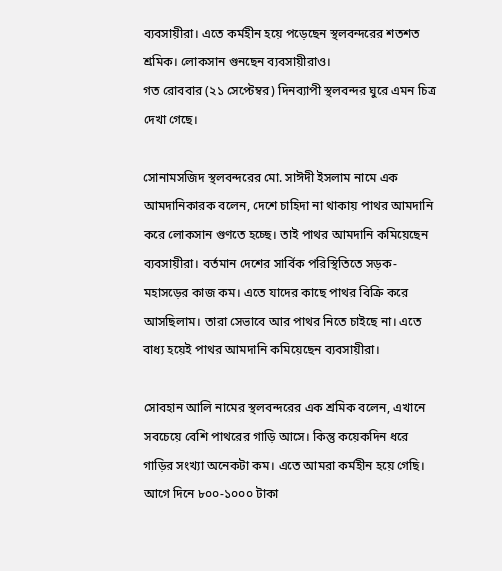ব্যবসায়ীরা। এতে কর্মহীন হয়ে পড়েছেন স্থলবন্দরের শতশত শ্রমিক। লোকসান গুনছেন ব্যবসায়ীরাও।
গত রোববার (২১ সেপ্টেম্বর) দিনব্যাপী স্থলবন্দর ঘুরে এমন চিত্র দেখা গেছে।

সোনামসজিদ স্থলবন্দরের মো. সাঈদী ইসলাম নামে এক আমদানিকারক বলেন, দেশে চাহিদা না থাকায় পাথর আমদানি করে লোকসান গুণতে হচ্ছে। তাই পাথর আমদানি কমিয়েছেন ব্যবসায়ীরা। বর্তমান দেশের সার্বিক পরিস্থিতিতে সড়ক-মহাসড়ের কাজ কম। এতে যাদের কাছে পাথর বিক্রি করে আসছিলাম। তারা সেভাবে আর পাথর নিতে চাইছে না। এতে বাধ্য হয়েই পাথর আমদানি কমিয়েছেন ব্যবসায়ীরা।

সোবহান আলি নামের স্থলবন্দরের এক শ্রমিক বলেন, এখানে সবচেয়ে বেশি পাথরের গাড়ি আসে। কিন্তু কয়েকদিন ধরে গাড়ির সংখ্যা অনেকটা কম। এতে আমরা কর্মহীন হয়ে গেছি। আগে দিনে ৮০০-১০০০ টাকা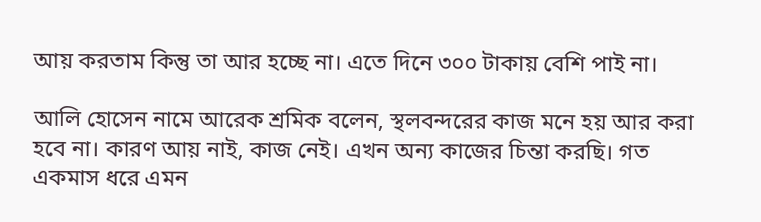আয় করতাম কিন্তু তা আর হচ্ছে না। এতে দিনে ৩০০ টাকায় বেশি পাই না।

আলি হোসেন নামে আরেক শ্রমিক বলেন, স্থলবন্দরের কাজ মনে হয় আর করা হবে না। কারণ আয় নাই, কাজ নেই। এখন অন্য কাজের চিন্তা করছি। গত একমাস ধরে এমন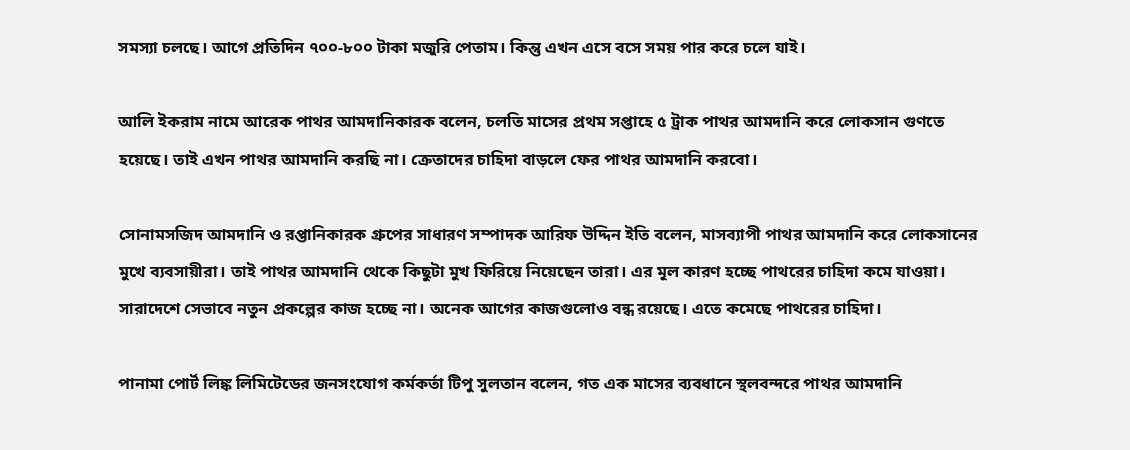সমস্যা চলছে। আগে প্রতিদিন ৭০০-৮০০ টাকা মজুরি পেতাম। কিন্তু এখন এসে বসে সময় পার করে চলে যাই।

আলি ইকরাম নামে আরেক পাথর আমদানিকারক বলেন, চলতি মাসের প্রথম সপ্তাহে ৫ ট্রাক পাথর আমদানি করে লোকসান গুণতে হয়েছে। তাই এখন পাথর আমদানি করছি না। ক্রেতাদের চাহিদা বাড়লে ফের পাথর আমদানি করবো।

সোনামসজিদ আমদানি ও রপ্তানিকারক গ্রুপের সাধারণ সম্পাদক আরিফ উদ্দিন ইতি বলেন, মাসব্যাপী পাথর আমদানি করে লোকসানের মুখে ব্যবসায়ীরা। তাই পাথর আমদানি থেকে কিছুটা মুখ ফিরিয়ে নিয়েছেন তারা। এর মূল কারণ হচ্ছে পাথরের চাহিদা কমে যাওয়া। সারাদেশে সেভাবে নতুন প্রকল্পের কাজ হচ্ছে না। অনেক আগের কাজগুলোও বন্ধ রয়েছে। এতে কমেছে পাথরের চাহিদা।

পানামা পোর্ট লিঙ্ক লিমিটেডের জনসংযোগ কর্মকর্তা টিপু সুলতান বলেন, গত এক মাসের ব্যবধানে স্থলবন্দরে পাথর আমদানি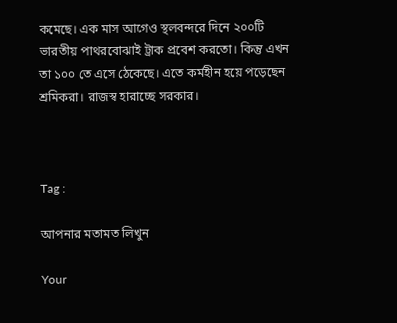কমেছে। এক মাস আগেও স্থলবন্দরে দিনে ২০০টি ভারতীয় পাথরবোঝাই ট্রাক প্রবেশ করতো। কিন্তু এখন তা ১০০ তে এসে ঠেকেছে। এতে কর্মহীন হয়ে পড়েছেন শ্রমিকরা। রাজস্ব হারাচ্ছে সরকার।



Tag :

আপনার মতামত লিখুন

Your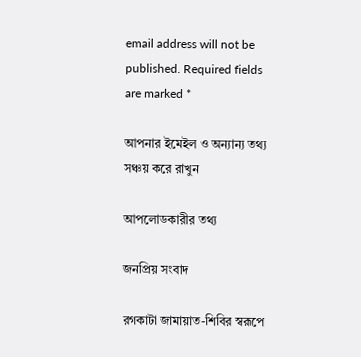email address will not be published. Required fields are marked *

আপনার ইমেইল ও অন্যান্য তথ্য সঞ্চয় করে রাখুন

আপলোডকারীর তথ্য

জনপ্রিয় সংবাদ

রগকাটা জামায়াত-শিবির স্বরূপে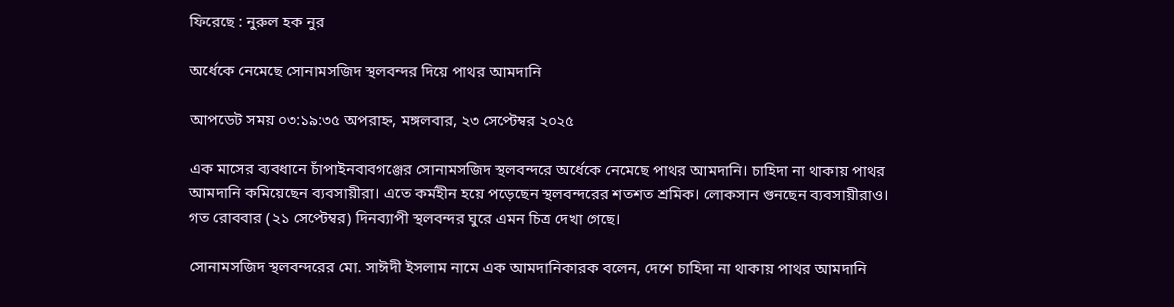ফিরেছে : নুরুল হক নুর

অর্ধেকে নেমেছে সোনামসজিদ স্থলবন্দর দিয়ে পাথর আমদানি

আপডেট সময় ০৩:১৯:৩৫ অপরাহ্ন, মঙ্গলবার, ২৩ সেপ্টেম্বর ২০২৫

এক মাসের ব্যবধানে চাঁপাইনবাবগঞ্জের সোনামসজিদ স্থলবন্দরে অর্ধেকে নেমেছে পাথর আমদানি। চাহিদা না থাকায় পাথর আমদানি কমিয়েছেন ব্যবসায়ীরা। এতে কর্মহীন হয়ে পড়েছেন স্থলবন্দরের শতশত শ্রমিক। লোকসান গুনছেন ব্যবসায়ীরাও।
গত রোববার (২১ সেপ্টেম্বর) দিনব্যাপী স্থলবন্দর ঘুরে এমন চিত্র দেখা গেছে।

সোনামসজিদ স্থলবন্দরের মো. সাঈদী ইসলাম নামে এক আমদানিকারক বলেন, দেশে চাহিদা না থাকায় পাথর আমদানি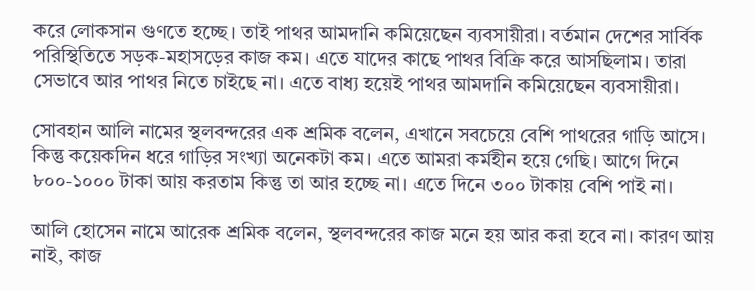করে লোকসান গুণতে হচ্ছে। তাই পাথর আমদানি কমিয়েছেন ব্যবসায়ীরা। বর্তমান দেশের সার্বিক পরিস্থিতিতে সড়ক-মহাসড়ের কাজ কম। এতে যাদের কাছে পাথর বিক্রি করে আসছিলাম। তারা সেভাবে আর পাথর নিতে চাইছে না। এতে বাধ্য হয়েই পাথর আমদানি কমিয়েছেন ব্যবসায়ীরা।

সোবহান আলি নামের স্থলবন্দরের এক শ্রমিক বলেন, এখানে সবচেয়ে বেশি পাথরের গাড়ি আসে। কিন্তু কয়েকদিন ধরে গাড়ির সংখ্যা অনেকটা কম। এতে আমরা কর্মহীন হয়ে গেছি। আগে দিনে ৮০০-১০০০ টাকা আয় করতাম কিন্তু তা আর হচ্ছে না। এতে দিনে ৩০০ টাকায় বেশি পাই না।

আলি হোসেন নামে আরেক শ্রমিক বলেন, স্থলবন্দরের কাজ মনে হয় আর করা হবে না। কারণ আয় নাই, কাজ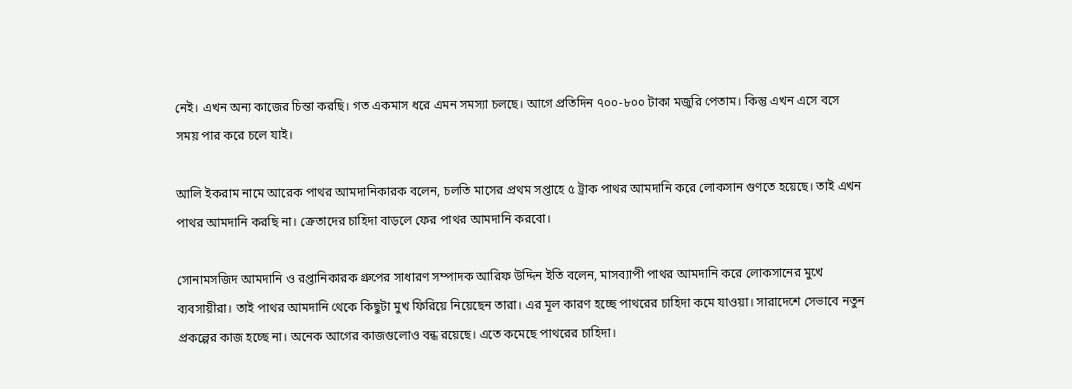নেই। এখন অন্য কাজের চিন্তা করছি। গত একমাস ধরে এমন সমস্যা চলছে। আগে প্রতিদিন ৭০০-৮০০ টাকা মজুরি পেতাম। কিন্তু এখন এসে বসে সময় পার করে চলে যাই।

আলি ইকরাম নামে আরেক পাথর আমদানিকারক বলেন, চলতি মাসের প্রথম সপ্তাহে ৫ ট্রাক পাথর আমদানি করে লোকসান গুণতে হয়েছে। তাই এখন পাথর আমদানি করছি না। ক্রেতাদের চাহিদা বাড়লে ফের পাথর আমদানি করবো।

সোনামসজিদ আমদানি ও রপ্তানিকারক গ্রুপের সাধারণ সম্পাদক আরিফ উদ্দিন ইতি বলেন, মাসব্যাপী পাথর আমদানি করে লোকসানের মুখে ব্যবসায়ীরা। তাই পাথর আমদানি থেকে কিছুটা মুখ ফিরিয়ে নিয়েছেন তারা। এর মূল কারণ হচ্ছে পাথরের চাহিদা কমে যাওয়া। সারাদেশে সেভাবে নতুন প্রকল্পের কাজ হচ্ছে না। অনেক আগের কাজগুলোও বন্ধ রয়েছে। এতে কমেছে পাথরের চাহিদা।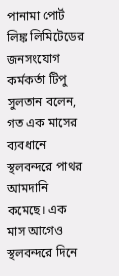পানামা পোর্ট লিঙ্ক লিমিটেডের জনসংযোগ কর্মকর্তা টিপু সুলতান বলেন, গত এক মাসের ব্যবধানে স্থলবন্দরে পাথর আমদানি কমেছে। এক মাস আগেও স্থলবন্দরে দিনে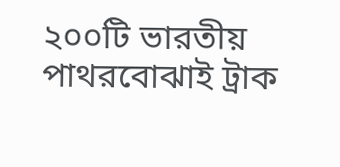২০০টি ভারতীয় পাথরবোঝাই ট্রাক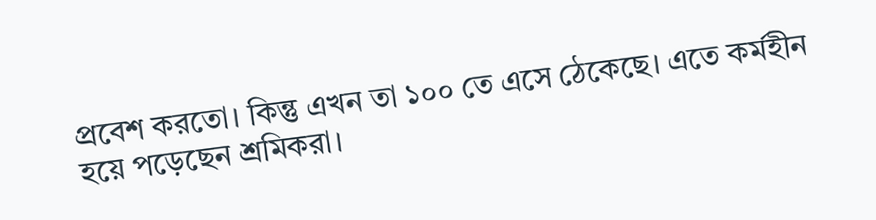প্রবেশ করতো। কিন্তু এখন তা ১০০ তে এসে ঠেকেছে। এতে কর্মহীন হয়ে পড়েছেন শ্রমিকরা।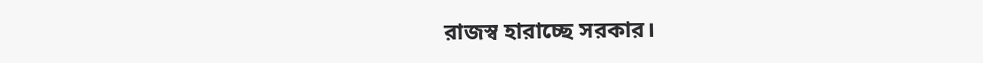রাজস্ব হারাচ্ছে সরকার।